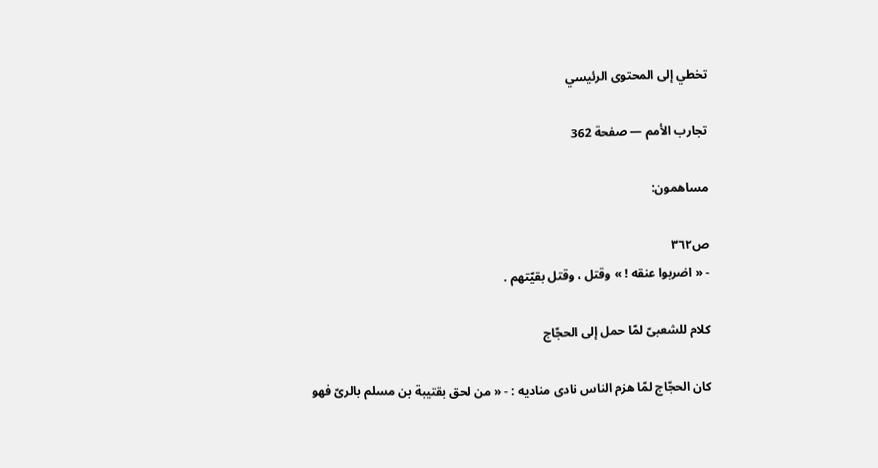تخطي إلى المحتوى الرئيسي

تجارب الأمم — صفحة 362

مساهمون:

ص٣٦٢
- « اضربوا عنقه ! » وقتل ، وقتل بقيّتهم .

كلام للشعبىّ لمّا حمل إلى الحجّاج

كان الحجّاج لمّا هزم الناس نادى مناديه : - « من لحق بقتيبة بن مسلم بالرىّ فهو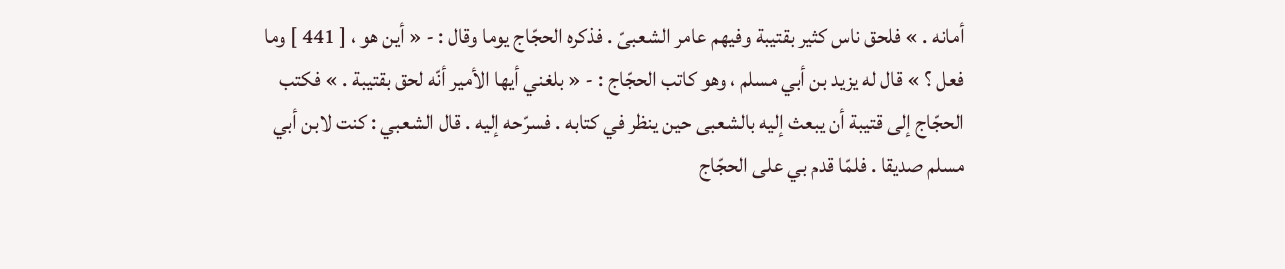أمانه . » فلحق ناس كثير بقتيبة وفيهم عامر الشعبىّ . فذكره الحجّاج يوما وقال : - « أين هو ، [ 441 ] وما فعل ؟ » قال له يزيد بن أبي مسلم ، وهو كاتب الحجّاج : - « بلغني أيها الأمير أنّه لحق بقتيبة . » فكتب الحجّاج إلى قتيبة أن يبعث إليه بالشعبى حين ينظر في كتابه . فسرّحه إليه . قال الشعبي : كنت لابن أبي مسلم صديقا . فلمّا قدم بي على الحجّاج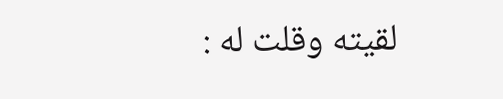لقيته وقلت له :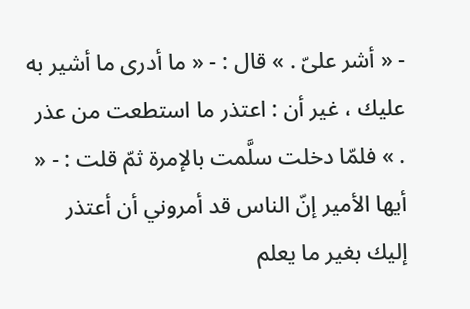- « أشر علىّ . » قال : - « ما أدرى ما أشير به عليك ، غير أن : اعتذر ما استطعت من عذر . » فلمّا دخلت سلَّمت بالإمرة ثمّ قلت : - « أيها الأمير إنّ الناس قد أمروني أن أعتذر إليك بغير ما يعلم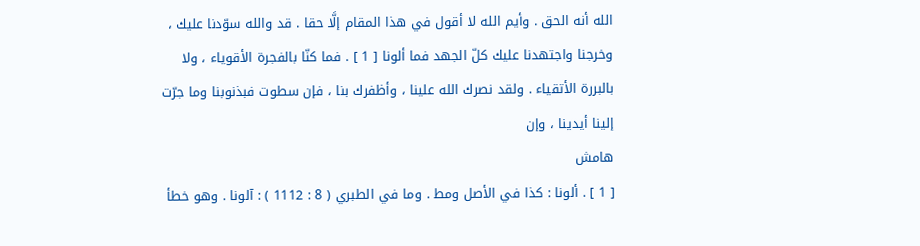الله أنه الحق . وأيم الله لا أقول في هذا المقام إلَّا حقا . قد والله سوّدنا عليك ، وخرجنا واجتهدنا عليك كلّ الجهد فما ألونا [ 1 ] . فما كنّا بالفجرة الأقوياء ، ولا بالبررة الأتقياء . ولقد نصرك الله علينا ، وأظفرك بنا ، فإن سطوت فبذنوبنا وما جرّت إلينا أيدينا ، وإن
هامش
[ 1 ] . ألونا : كذا في الأصل ومط . وما في الطبري ( 8 : 1112 ) : آلونا . وهو خطأ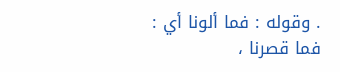. وقوله : فما ألونا أي : فما قصرنا ،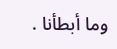وما أبطأنا .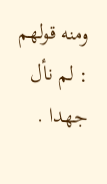ومنه قولهم : لم نأل جهدا .